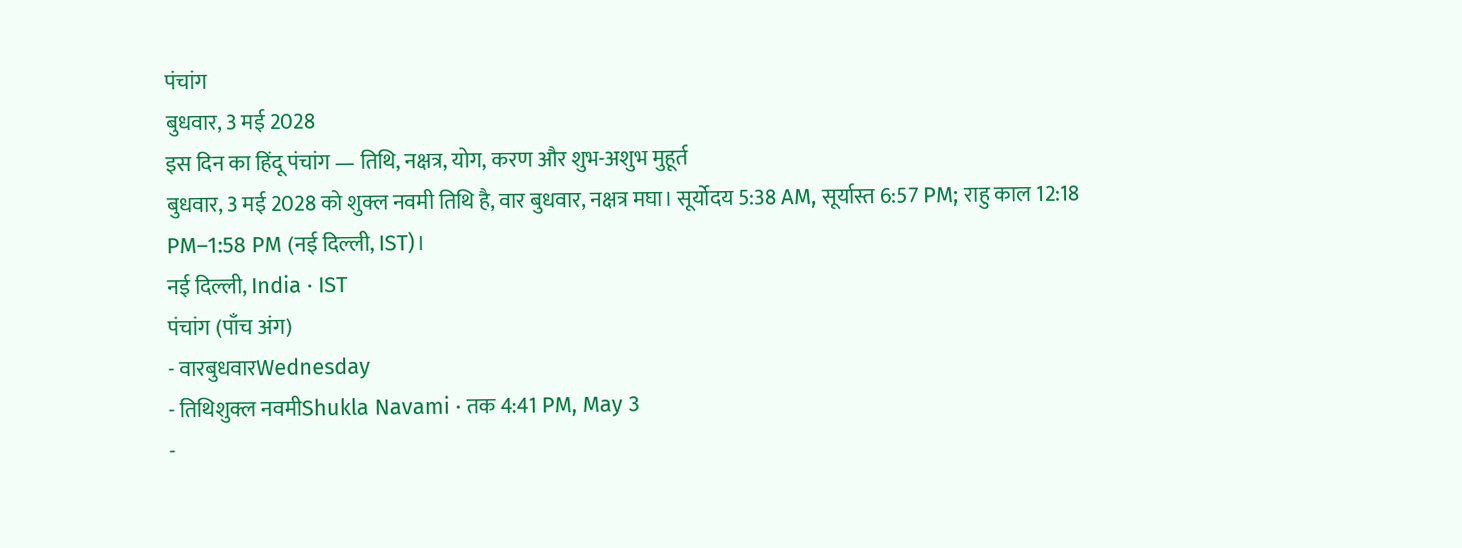पंचांग
बुधवार, 3 मई 2028
इस दिन का हिंदू पंचांग — तिथि, नक्षत्र, योग, करण और शुभ-अशुभ मुहूर्त
बुधवार, 3 मई 2028 को शुक्ल नवमी तिथि है, वार बुधवार, नक्षत्र मघा। सूर्योदय 5:38 AM, सूर्यास्त 6:57 PM; राहु काल 12:18 PM–1:58 PM (नई दिल्ली, IST)।
नई दिल्ली, India · IST
पंचांग (पाँच अंग)
- वारबुधवारWednesday
- तिथिशुक्ल नवमीShukla Navami · तक 4:41 PM, May 3
-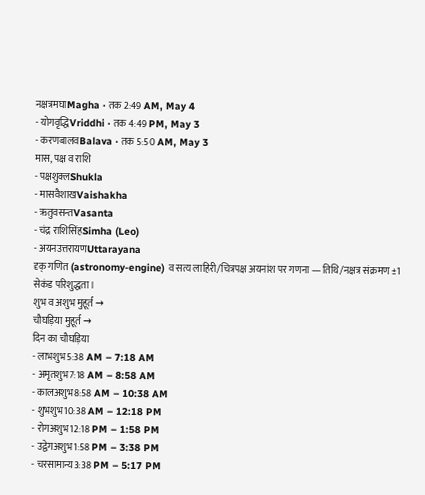नक्षत्रमघाMagha · तक 2:49 AM, May 4
- योगवृद्धिVriddhi · तक 4:49 PM, May 3
- करणबालवBalava · तक 5:50 AM, May 3
मास, पक्ष व राशि
- पक्षशुक्लShukla
- मासवैशाखVaishakha
- ऋतुवसन्तVasanta
- चंद्र राशिसिंहSimha (Leo)
- अयनउत्तरायणUttarayana
दृक् गणित (astronomy-engine) व सत्य लाहिरी/चित्रपक्ष अयनांश पर गणना — तिथि/नक्षत्र संक्रमण ±1 सेकंड परिशुद्धता।
शुभ व अशुभ मुहूर्त →
चौघड़िया मुहूर्त →
दिन का चौघड़िया
- लाभशुभ5:38 AM – 7:18 AM
- अमृतशुभ7:18 AM – 8:58 AM
- कालअशुभ8:58 AM – 10:38 AM
- शुभशुभ10:38 AM – 12:18 PM
- रोगअशुभ12:18 PM – 1:58 PM
- उद्वेगअशुभ1:58 PM – 3:38 PM
- चरसामान्य3:38 PM – 5:17 PM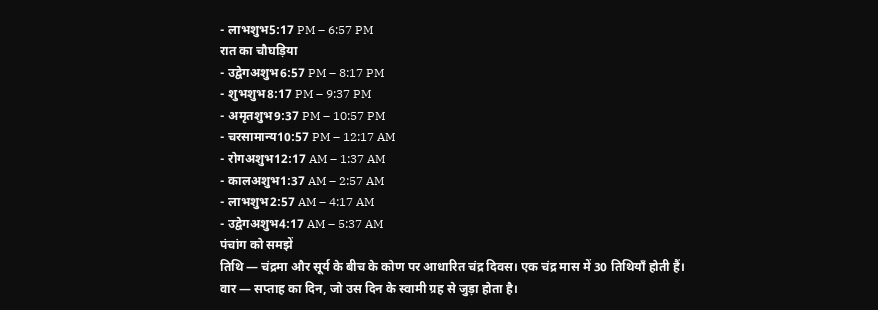- लाभशुभ5:17 PM – 6:57 PM
रात का चौघड़िया
- उद्वेगअशुभ6:57 PM – 8:17 PM
- शुभशुभ8:17 PM – 9:37 PM
- अमृतशुभ9:37 PM – 10:57 PM
- चरसामान्य10:57 PM – 12:17 AM
- रोगअशुभ12:17 AM – 1:37 AM
- कालअशुभ1:37 AM – 2:57 AM
- लाभशुभ2:57 AM – 4:17 AM
- उद्वेगअशुभ4:17 AM – 5:37 AM
पंचांग को समझें
तिथि — चंद्रमा और सूर्य के बीच के कोण पर आधारित चंद्र दिवस। एक चंद्र मास में 30 तिथियाँ होती हैं।
वार — सप्ताह का दिन, जो उस दिन के स्वामी ग्रह से जुड़ा होता है।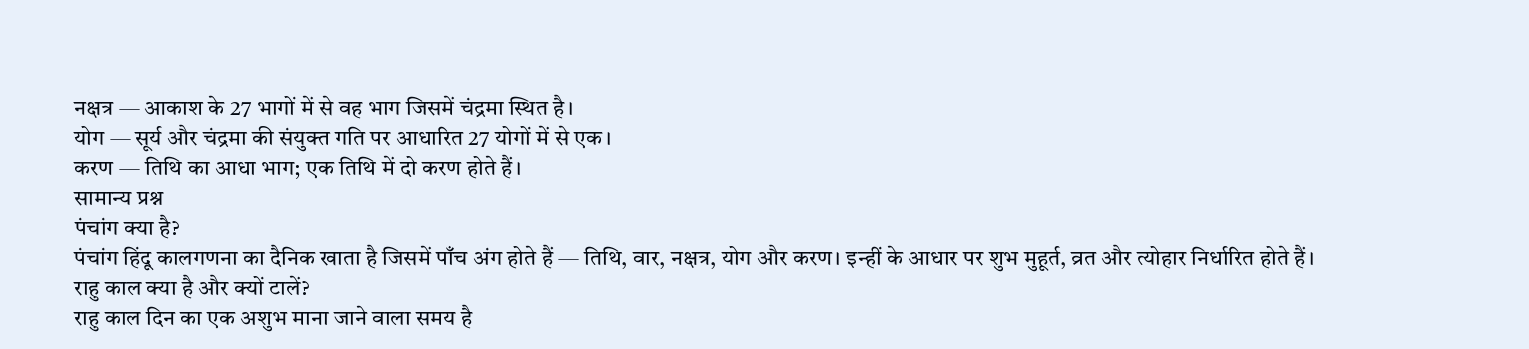नक्षत्र — आकाश के 27 भागों में से वह भाग जिसमें चंद्रमा स्थित है।
योग — सूर्य और चंद्रमा की संयुक्त गति पर आधारित 27 योगों में से एक।
करण — तिथि का आधा भाग; एक तिथि में दो करण होते हैं।
सामान्य प्रश्न
पंचांग क्या है?
पंचांग हिंदू कालगणना का दैनिक खाता है जिसमें पाँच अंग होते हैं — तिथि, वार, नक्षत्र, योग और करण। इन्हीं के आधार पर शुभ मुहूर्त, व्रत और त्योहार निर्धारित होते हैं।
राहु काल क्या है और क्यों टालें?
राहु काल दिन का एक अशुभ माना जाने वाला समय है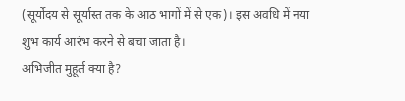(सूर्योदय से सूर्यास्त तक के आठ भागों में से एक)। इस अवधि में नया शुभ कार्य आरंभ करने से बचा जाता है।
अभिजीत मुहूर्त क्या है?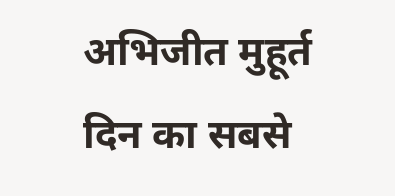अभिजीत मुहूर्त दिन का सबसे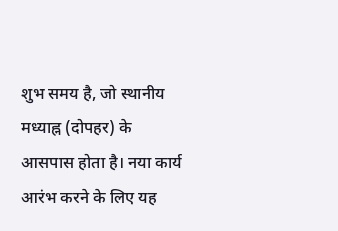शुभ समय है, जो स्थानीय मध्याह्न (दोपहर) के आसपास होता है। नया कार्य आरंभ करने के लिए यह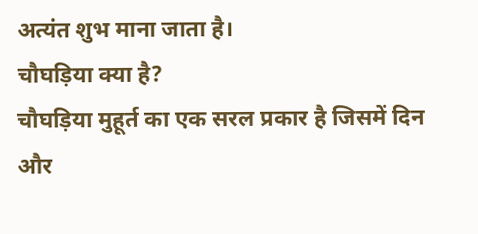अत्यंत शुभ माना जाता है।
चौघड़िया क्या है?
चौघड़िया मुहूर्त का एक सरल प्रकार है जिसमें दिन और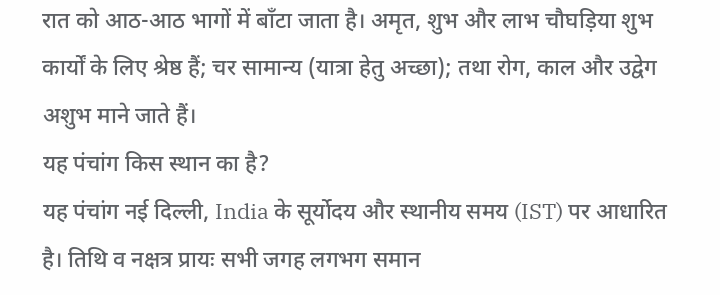रात को आठ-आठ भागों में बाँटा जाता है। अमृत, शुभ और लाभ चौघड़िया शुभ कार्यों के लिए श्रेष्ठ हैं; चर सामान्य (यात्रा हेतु अच्छा); तथा रोग, काल और उद्वेग अशुभ माने जाते हैं।
यह पंचांग किस स्थान का है?
यह पंचांग नई दिल्ली, India के सूर्योदय और स्थानीय समय (IST) पर आधारित है। तिथि व नक्षत्र प्रायः सभी जगह लगभग समान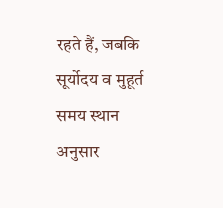रहते हैं, जबकि सूर्योदय व मुहूर्त समय स्थान अनुसार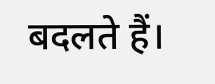बदलते हैं।